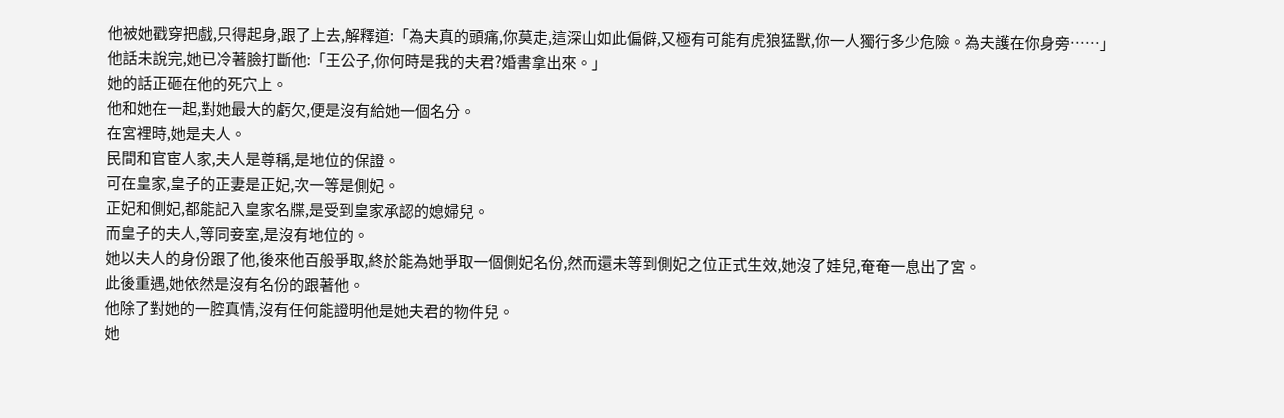他被她戳穿把戲,只得起身,跟了上去,解釋道:「為夫真的頭痛,你莫走,這深山如此偏僻,又極有可能有虎狼猛獸,你一人獨行多少危險。為夫護在你身旁……」
他話未說完,她已冷著臉打斷他:「王公子,你何時是我的夫君?婚書拿出來。」
她的話正砸在他的死穴上。
他和她在一起,對她最大的虧欠,便是沒有給她一個名分。
在宮裡時,她是夫人。
民間和官宦人家,夫人是尊稱,是地位的保證。
可在皇家,皇子的正妻是正妃,次一等是側妃。
正妃和側妃,都能記入皇家名牒,是受到皇家承認的媳婦兒。
而皇子的夫人,等同妾室,是沒有地位的。
她以夫人的身份跟了他,後來他百般爭取,終於能為她爭取一個側妃名份,然而還未等到側妃之位正式生效,她沒了娃兒,奄奄一息出了宮。
此後重遇,她依然是沒有名份的跟著他。
他除了對她的一腔真情,沒有任何能證明他是她夫君的物件兒。
她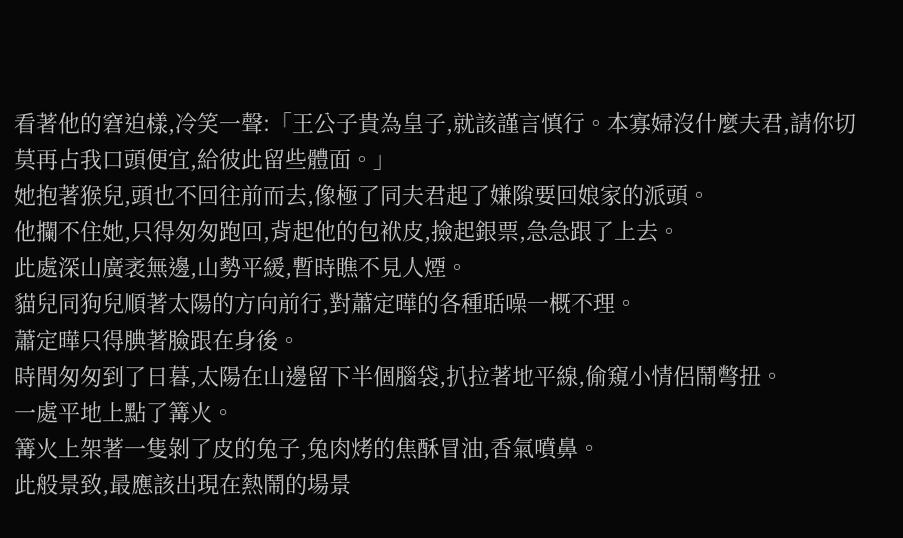看著他的窘迫樣,冷笑一聲:「王公子貴為皇子,就該謹言慎行。本寡婦沒什麼夫君,請你切莫再占我口頭便宜,給彼此留些體面。」
她抱著猴兒,頭也不回往前而去,像極了同夫君起了嫌隙要回娘家的派頭。
他攔不住她,只得匆匆跑回,背起他的包袱皮,撿起銀票,急急跟了上去。
此處深山廣袤無邊,山勢平緩,暫時瞧不見人煙。
貓兒同狗兒順著太陽的方向前行,對蕭定曄的各種聒噪一概不理。
蕭定曄只得腆著臉跟在身後。
時間匆匆到了日暮,太陽在山邊留下半個腦袋,扒拉著地平線,偷窺小情侶鬧彆扭。
一處平地上點了篝火。
篝火上架著一隻剝了皮的兔子,兔肉烤的焦酥冒油,香氣噴鼻。
此般景致,最應該出現在熱鬧的場景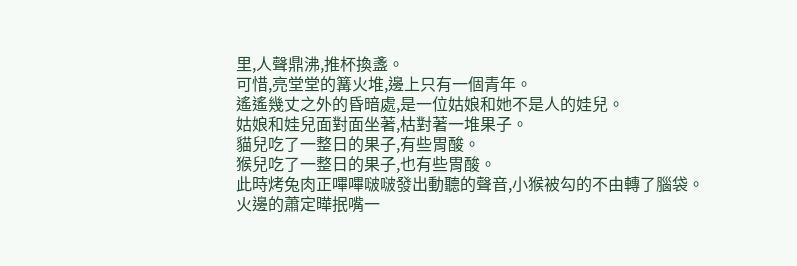里,人聲鼎沸,推杯換盞。
可惜,亮堂堂的篝火堆,邊上只有一個青年。
遙遙幾丈之外的昏暗處,是一位姑娘和她不是人的娃兒。
姑娘和娃兒面對面坐著,枯對著一堆果子。
貓兒吃了一整日的果子,有些胃酸。
猴兒吃了一整日的果子,也有些胃酸。
此時烤兔肉正嗶嗶啵啵發出動聽的聲音,小猴被勾的不由轉了腦袋。
火邊的蕭定曄抿嘴一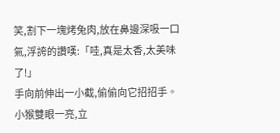笑,割下一塊烤兔肉,放在鼻邊深吸一口氣,浮誇的讚嘆:「哇,真是太香,太美味了!」
手向前伸出一小截,偷偷向它招招手。
小猴雙眼一亮,立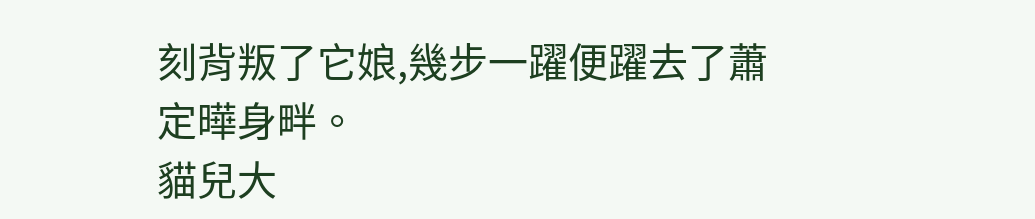刻背叛了它娘,幾步一躍便躍去了蕭定曄身畔。
貓兒大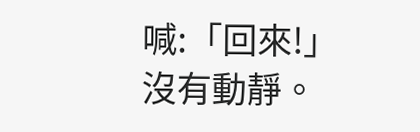喊:「回來!」
沒有動靜。